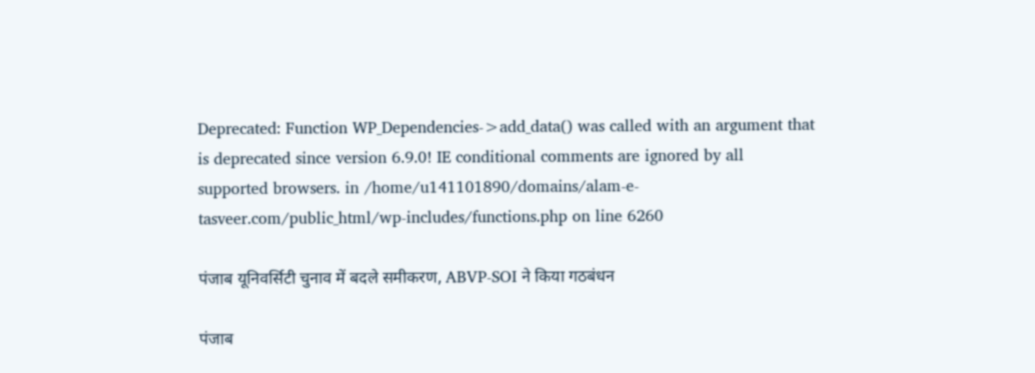Deprecated: Function WP_Dependencies->add_data() was called with an argument that is deprecated since version 6.9.0! IE conditional comments are ignored by all supported browsers. in /home/u141101890/domains/alam-e-tasveer.com/public_html/wp-includes/functions.php on line 6260

पंजाब यूनिवर्सिटी चुनाव में बदले समीकरण, ABVP-SOI ने किया गठबंधन

पंजाब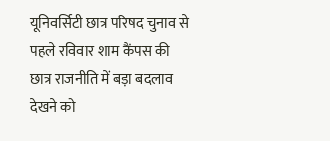यूनिवर्सिटी छात्र परिषद चुनाव से पहले रविवार शाम कैंपस की छात्र राजनीति में बड़ा बदलाव देखने को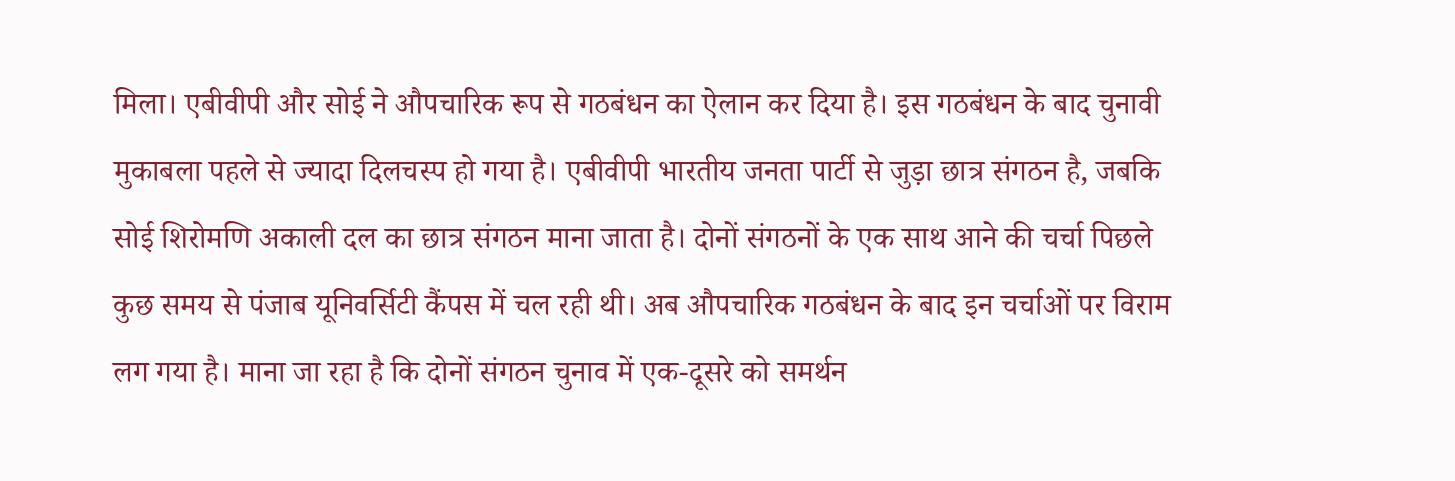मिला। एबीवीपी और सोई ने औपचारिक रूप से गठबंधन का ऐलान कर दिया है। इस गठबंधन के बाद चुनावी मुकाबला पहले से ज्यादा दिलचस्प हो गया है। एबीवीपी भारतीय जनता पार्टी से जुड़ा छात्र संगठन है, जबकि सोई शिरोमणि अकाली दल का छात्र संगठन माना जाता है। दोनों संगठनों के एक साथ आने की चर्चा पिछले कुछ समय से पंजाब यूनिवर्सिटी कैंपस में चल रही थी। अब औपचारिक गठबंधन के बाद इन चर्चाओं पर विराम लग गया है। माना जा रहा है कि दोनों संगठन चुनाव में एक-दूसरे को समर्थन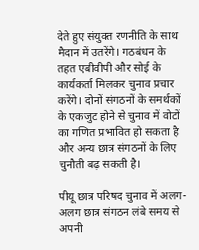देते हुए संयुक्त रणनीति के साथ मैदान में उतरेंगे। गठबंधन के तहत एबीवीपी और सोई के कार्यकर्ता मिलकर चुनाव प्रचार करेंगे। दोनों संगठनों के समर्थकों के एकजुट होने से चुनाव में वोटों का गणित प्रभावित हो सकता है और अन्य छात्र संगठनों के लिए चुनौती बढ़ सकती है।

पीयू छात्र परिषद चुनाव में अलग-अलग छात्र संगठन लंबे समय से अपनी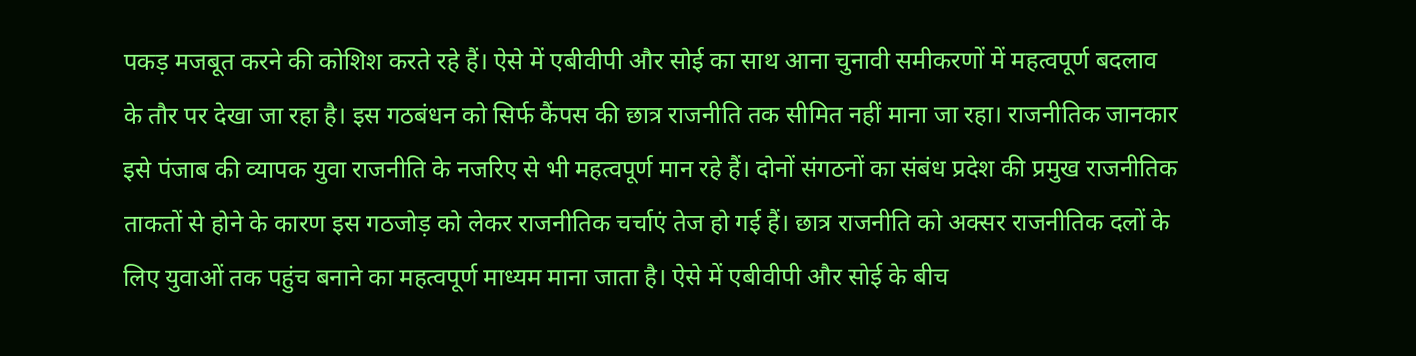पकड़ मजबूत करने की कोशिश करते रहे हैं। ऐसे में एबीवीपी और सोई का साथ आना चुनावी समीकरणों में महत्वपूर्ण बदलाव के तौर पर देखा जा रहा है। इस गठबंधन को सिर्फ कैंपस की छात्र राजनीति तक सीमित नहीं माना जा रहा। राजनीतिक जानकार इसे पंजाब की व्यापक युवा राजनीति के नजरिए से भी महत्वपूर्ण मान रहे हैं। दोनों संगठनों का संबंध प्रदेश की प्रमुख राजनीतिक ताकतों से होने के कारण इस गठजोड़ को लेकर राजनीतिक चर्चाएं तेज हो गई हैं। छात्र राजनीति को अक्सर राजनीतिक दलों के लिए युवाओं तक पहुंच बनाने का महत्वपूर्ण माध्यम माना जाता है। ऐसे में एबीवीपी और सोई के बीच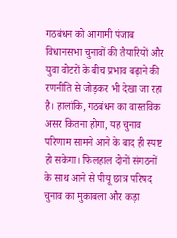गठबंधन को आगामी पंजाब विधानसभा चुनावों की तैयारियों और युवा वोटरों के बीच प्रभाव बढ़ाने की रणनीति से जोड़कर भी देखा जा रहा है। हालांकि, गठबंधन का वास्तविक असर कितना होगा, यह चुनाव परिणाम सामने आने के बाद ही स्पष्ट हो सकेगा। फिलहाल दोनों संगठनों के साथ आने से पीयू छात्र परिषद चुनाव का मुकाबला और कड़ा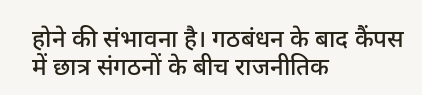होने की संभावना है। गठबंधन के बाद कैंपस में छात्र संगठनों के बीच राजनीतिक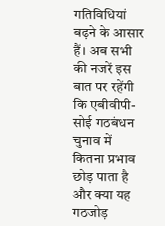गतिविधियां बढ़ने के आसार हैं। अब सभी की नजरें इस बात पर रहेंगी कि एबीवीपी-सोई गठबंधन चुनाव में कितना प्रभाव छोड़ पाता है और क्या यह गठजोड़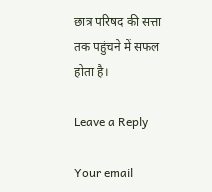छात्र परिषद की सत्ता तक पहुंचने में सफल होता है।

Leave a Reply

Your email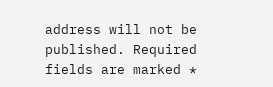address will not be published. Required fields are marked *